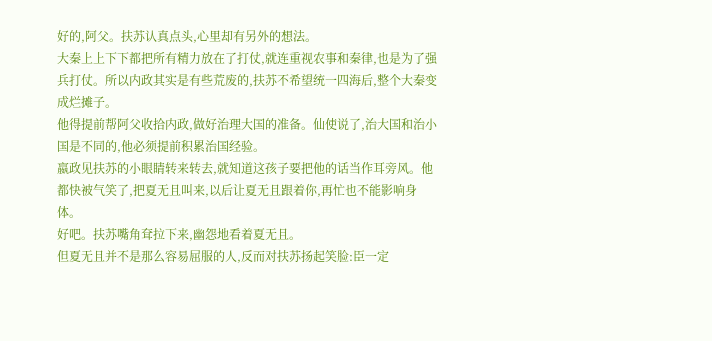好的,阿父。扶苏认真点头,心里却有另外的想法。
大秦上上下下都把所有精力放在了打仗,就连重视农事和秦律,也是为了强兵打仗。所以内政其实是有些荒废的,扶苏不希望统一四海后,整个大秦变成烂摊子。
他得提前帮阿父收拾内政,做好治理大国的准备。仙使说了,治大国和治小国是不同的,他必须提前积累治国经验。
嬴政见扶苏的小眼睛转来转去,就知道这孩子要把他的话当作耳旁风。他都快被气笑了,把夏无且叫来,以后让夏无且跟着你,再忙也不能影响身体。
好吧。扶苏嘴角耷拉下来,幽怨地看着夏无且。
但夏无且并不是那么容易屈服的人,反而对扶苏扬起笑脸:臣一定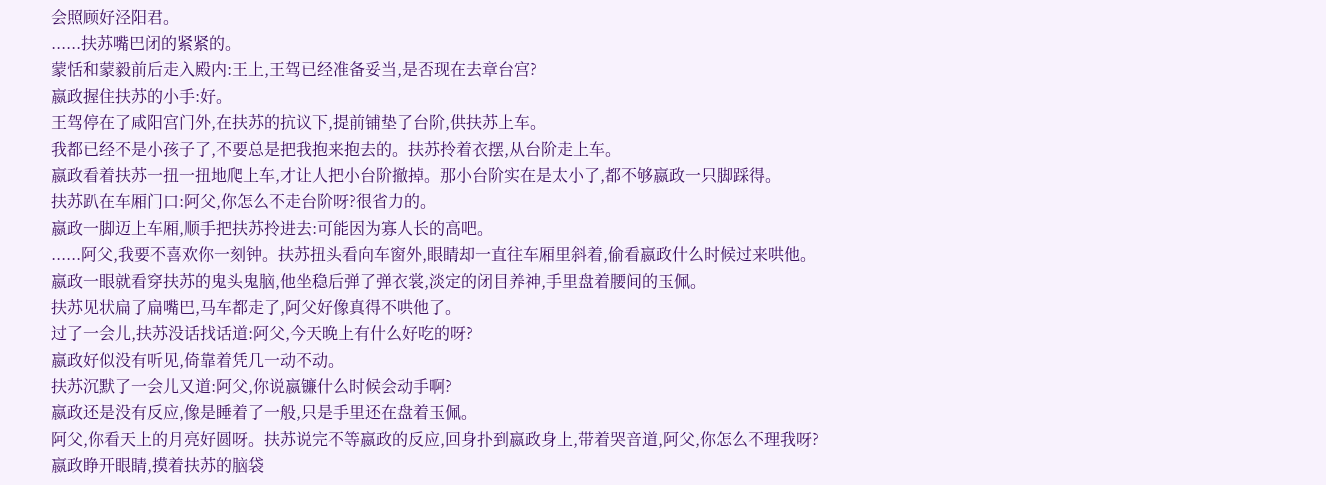会照顾好泾阳君。
......扶苏嘴巴闭的紧紧的。
蒙恬和蒙毅前后走入殿内:王上,王驾已经准备妥当,是否现在去章台宫?
嬴政握住扶苏的小手:好。
王驾停在了咸阳宫门外,在扶苏的抗议下,提前铺垫了台阶,供扶苏上车。
我都已经不是小孩子了,不要总是把我抱来抱去的。扶苏拎着衣摆,从台阶走上车。
嬴政看着扶苏一扭一扭地爬上车,才让人把小台阶撤掉。那小台阶实在是太小了,都不够嬴政一只脚踩得。
扶苏趴在车厢门口:阿父,你怎么不走台阶呀?很省力的。
嬴政一脚迈上车厢,顺手把扶苏拎进去:可能因为寡人长的高吧。
......阿父,我要不喜欢你一刻钟。扶苏扭头看向车窗外,眼睛却一直往车厢里斜着,偷看嬴政什么时候过来哄他。
嬴政一眼就看穿扶苏的鬼头鬼脑,他坐稳后弹了弹衣裳,淡定的闭目养神,手里盘着腰间的玉佩。
扶苏见状扁了扁嘴巴,马车都走了,阿父好像真得不哄他了。
过了一会儿,扶苏没话找话道:阿父,今天晚上有什么好吃的呀?
嬴政好似没有听见,倚靠着凭几一动不动。
扶苏沉默了一会儿又道:阿父,你说嬴镰什么时候会动手啊?
嬴政还是没有反应,像是睡着了一般,只是手里还在盘着玉佩。
阿父,你看天上的月亮好圆呀。扶苏说完不等嬴政的反应,回身扑到嬴政身上,带着哭音道,阿父,你怎么不理我呀?
嬴政睁开眼睛,摸着扶苏的脑袋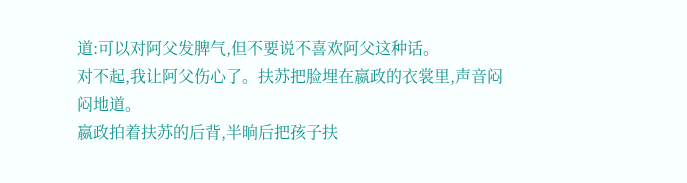道:可以对阿父发脾气,但不要说不喜欢阿父这种话。
对不起,我让阿父伤心了。扶苏把脸埋在嬴政的衣裳里,声音闷闷地道。
嬴政拍着扶苏的后背,半晌后把孩子扶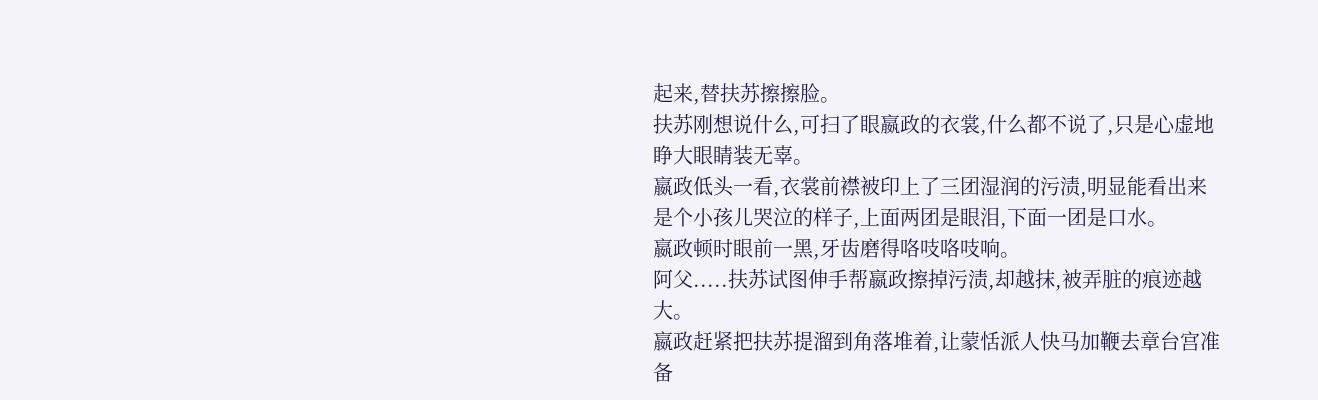起来,替扶苏擦擦脸。
扶苏刚想说什么,可扫了眼嬴政的衣裳,什么都不说了,只是心虚地睁大眼睛装无辜。
嬴政低头一看,衣裳前襟被印上了三团湿润的污渍,明显能看出来是个小孩儿哭泣的样子,上面两团是眼泪,下面一团是口水。
嬴政顿时眼前一黑,牙齿磨得咯吱咯吱响。
阿父.....扶苏试图伸手帮嬴政擦掉污渍,却越抹,被弄脏的痕迹越大。
嬴政赶紧把扶苏提溜到角落堆着,让蒙恬派人快马加鞭去章台宫准备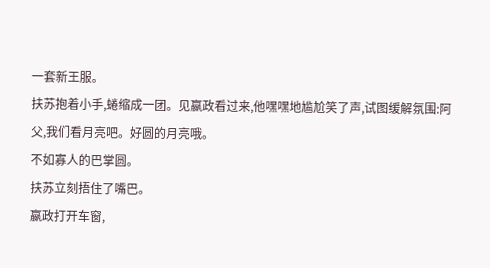一套新王服。
扶苏抱着小手,蜷缩成一团。见嬴政看过来,他嘿嘿地尴尬笑了声,试图缓解氛围:阿父,我们看月亮吧。好圆的月亮哦。
不如寡人的巴掌圆。
扶苏立刻捂住了嘴巴。
嬴政打开车窗,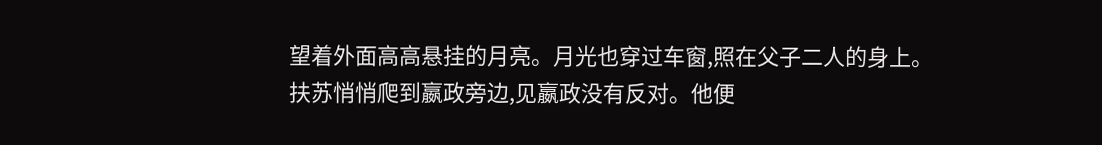望着外面高高悬挂的月亮。月光也穿过车窗,照在父子二人的身上。
扶苏悄悄爬到嬴政旁边,见嬴政没有反对。他便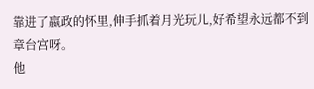靠进了嬴政的怀里,伸手抓着月光玩儿,好希望永远都不到章台宫呀。
他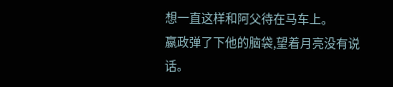想一直这样和阿父待在马车上。
嬴政弹了下他的脑袋,望着月亮没有说话。